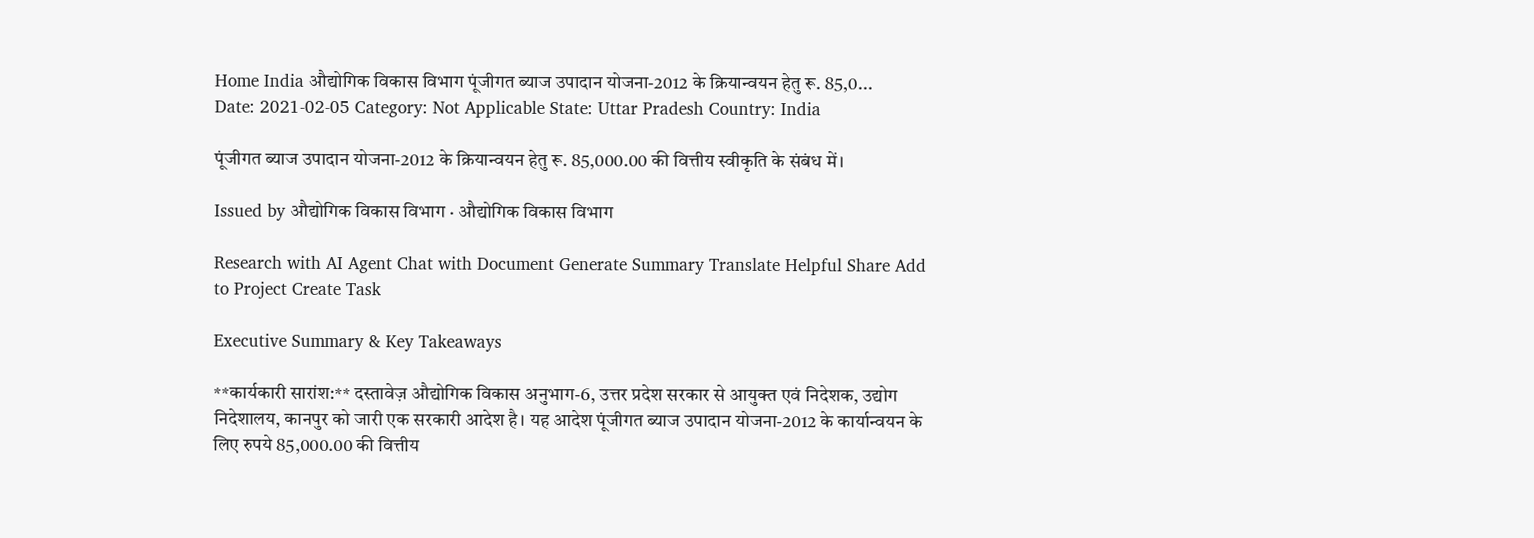Home India औद्योगिक विकास विभाग पूंजीगत ब्याज उपादान योजना-2012 के क्रियान्वयन हेतु रू. 85,0...
Date: 2021-02-05 Category: Not Applicable State: Uttar Pradesh Country: India

पूंजीगत ब्याज उपादान योजना-2012 के क्रियान्वयन हेतु रू. 85,000.00 की वित्तीय स्वीकृति के संबंध में।

Issued by औद्योगिक विकास विभाग · औद्योगिक विकास विभाग

Research with AI Agent Chat with Document Generate Summary Translate Helpful Share Add to Project Create Task

Executive Summary & Key Takeaways

**कार्यकारी सारांश:** दस्तावेज़ औद्योगिक विकास अनुभाग-6, उत्तर प्रदेश सरकार से आयुक्त एवं निदेशक, उद्योग निदेशालय, कानपुर को जारी एक सरकारी आदेश है। यह आदेश पूंजीगत ब्याज उपादान योजना-2012 के कार्यान्वयन के लिए रुपये 85,000.00 की वित्तीय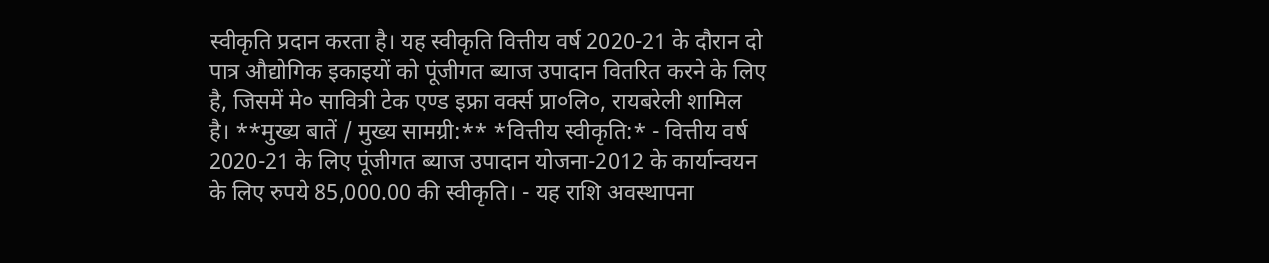स्वीकृति प्रदान करता है। यह स्वीकृति वित्तीय वर्ष 2020-21 के दौरान दो पात्र औद्योगिक इकाइयों को पूंजीगत ब्याज उपादान वितरित करने के लिए है, जिसमें मे० सावित्री टेक एण्ड इफ्रा वर्क्स प्रा०लि०, रायबरेली शामिल है। **मुख्य बातें / मुख्य सामग्री:** *वित्तीय स्वीकृति:* - वित्तीय वर्ष 2020-21 के लिए पूंजीगत ब्याज उपादान योजना-2012 के कार्यान्वयन के लिए रुपये 85,000.00 की स्वीकृति। - यह राशि अवस्थापना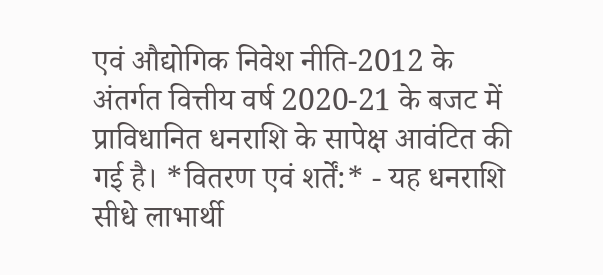एवं औद्योगिक निवेश नीति-2012 के अंतर्गत वित्तीय वर्ष 2020-21 के बजट में प्राविधानित धनराशि के सापेक्ष आवंटित की गई है। *वितरण एवं शर्तें:* - यह धनराशि सीधे लाभार्थी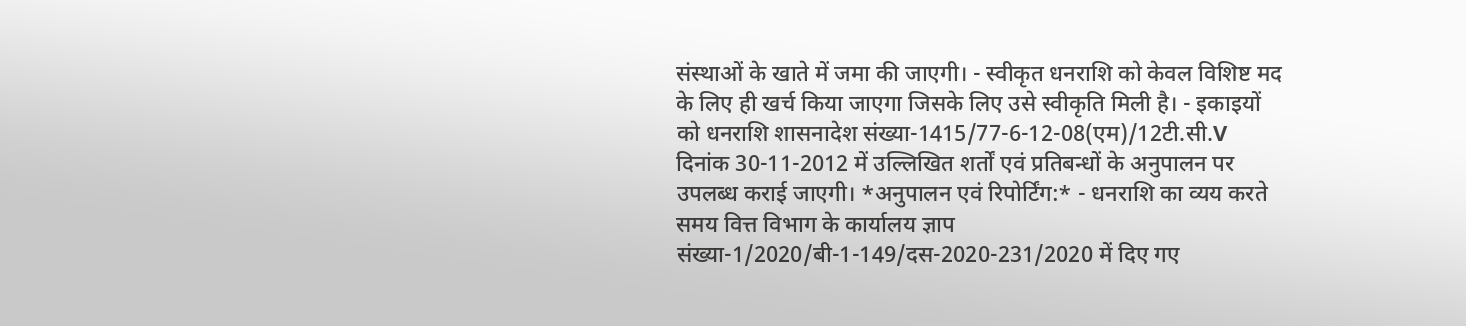संस्थाओं के खाते में जमा की जाएगी। - स्वीकृत धनराशि को केवल विशिष्ट मद के लिए ही खर्च किया जाएगा जिसके लिए उसे स्वीकृति मिली है। - इकाइयों को धनराशि शासनादेश संख्या-1415/77-6-12-08(एम)/12टी.सी.V दिनांक 30-11-2012 में उल्लिखित शर्तों एवं प्रतिबन्धों के अनुपालन पर उपलब्ध कराई जाएगी। *अनुपालन एवं रिपोर्टिंग:* - धनराशि का व्यय करते समय वित्त विभाग के कार्यालय ज्ञाप संख्या-1/2020/बी-1-149/दस-2020-231/2020 में दिए गए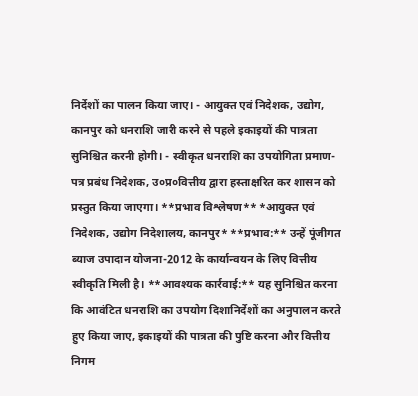निर्देशों का पालन किया जाए। - आयुक्त एवं निदेशक, उद्योग, कानपुर को धनराशि जारी करने से पहले इकाइयों की पात्रता सुनिश्चित करनी होगी। - स्वीकृत धनराशि का उपयोगिता प्रमाण-पत्र प्रबंध निदेशक, उ०प्र०वित्तीय द्वारा हस्ताक्षरित कर शासन को प्रस्तुत किया जाएगा। **प्रभाव विश्लेषण** *आयुक्त एवं निदेशक, उद्योग निदेशालय, कानपुर* **प्रभाव:** उन्हें पूंजीगत ब्याज उपादान योजना-2012 के कार्यान्वयन के लिए वित्तीय स्वीकृति मिली है। **आवश्यक कार्रवाई:** यह सुनिश्चित करना कि आवंटित धनराशि का उपयोग दिशानिर्देशों का अनुपालन करते हुए किया जाए, इकाइयों की पात्रता की पुष्टि करना और वित्तीय निगम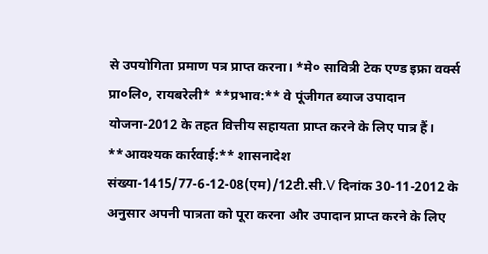से उपयोगिता प्रमाण पत्र प्राप्त करना। *मे० सावित्री टेक एण्ड इफ्रा वर्क्स प्रा०लि०, रायबरेली* **प्रभाव:** वे पूंजीगत ब्याज उपादान योजना-2012 के तहत वित्तीय सहायता प्राप्त करने के लिए पात्र हैं। **आवश्यक कार्रवाई:** शासनादेश संख्या-1415/77-6-12-08(एम)/12टी.सी.V दिनांक 30-11-2012 के अनुसार अपनी पात्रता को पूरा करना और उपादान प्राप्त करने के लिए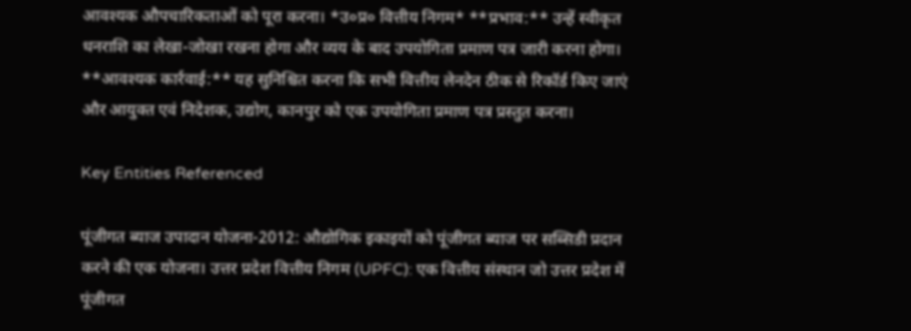आवश्यक औपचारिकताओं को पूरा करना। *उ०प्र० वित्तीय निगम* **प्रभाव:** उन्हें स्वीकृत धनराशि का लेखा-जोखा रखना होगा और व्यय के बाद उपयोगिता प्रमाण पत्र जारी करना होगा। **आवश्यक कार्रवाई:** यह सुनिश्चित करना कि सभी वित्तीय लेनदेन ठीक से रिकॉर्ड किए जाएं और आयुक्त एवं निदेशक, उद्योग, कानपुर को एक उपयोगिता प्रमाण पत्र प्रस्तुत करना।

Key Entities Referenced

पूंजीगत ब्याज उपादान योजना-2012: औद्योगिक इकाइयों को पूंजीगत ब्याज पर सब्सिडी प्रदान करने की एक योजना। उत्तर प्रदेश वित्तीय निगम (UPFC): एक वित्तीय संस्थान जो उत्तर प्रदेश में पूंजीगत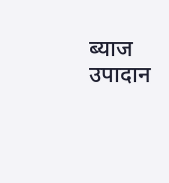ब्याज उपादान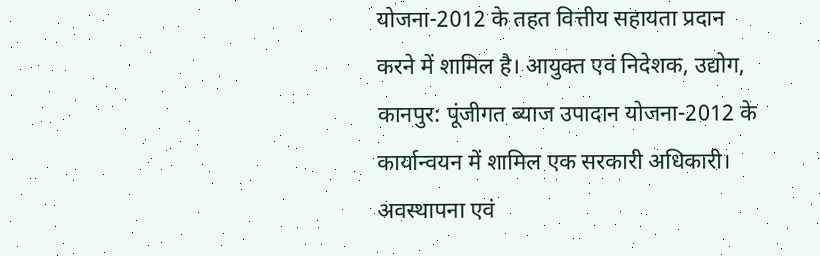योजना-2012 के तहत वित्तीय सहायता प्रदान करने में शामिल है। आयुक्त एवं निदेशक, उद्योग, कानपुर: पूंजीगत ब्याज उपादान योजना-2012 के कार्यान्वयन में शामिल एक सरकारी अधिकारी। अवस्थापना एवं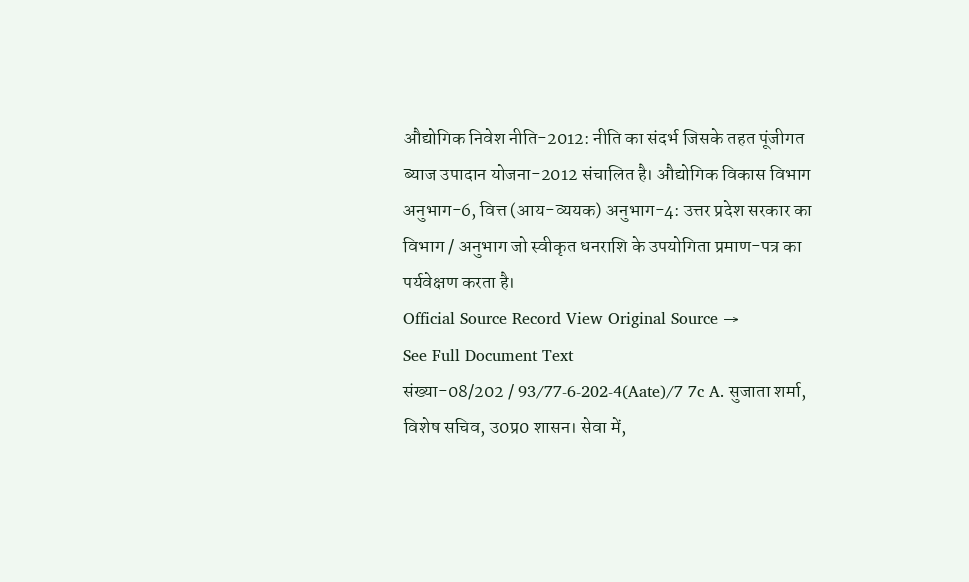औद्योगिक निवेश नीति-2012: नीति का संदर्भ जिसके तहत पूंजीगत ब्याज उपादान योजना-2012 संचालित है। औद्योगिक विकास विभाग अनुभाग-6, वित्त (आय-व्ययक) अनुभाग-4: उत्तर प्रदेश सरकार का विभाग / अनुभाग जो स्वीकृत धनराशि के उपयोगिता प्रमाण-पत्र का पर्यवेक्षण करता है।
Official Source Record View Original Source →
See Full Document Text
संख्या-08/202 / 93/77-6-202-4(Aate)/7 7c A. सुजाता शर्मा, विशेष सचिव, उ0प्र0 शासन। सेवा में,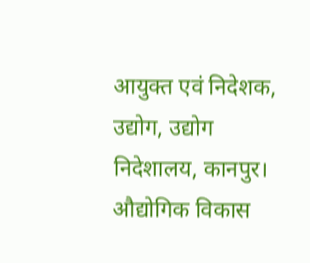आयुक्त एवं निदेशक, उद्योग, उद्योग निदेशालय, कानपुर। औद्योगिक विकास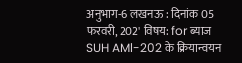अनुभाग-6 लखनऊ : दिनांक 05 फरवरी, 202' विषय: for ब्याज SUH AMl-202 के क्रियान्वयन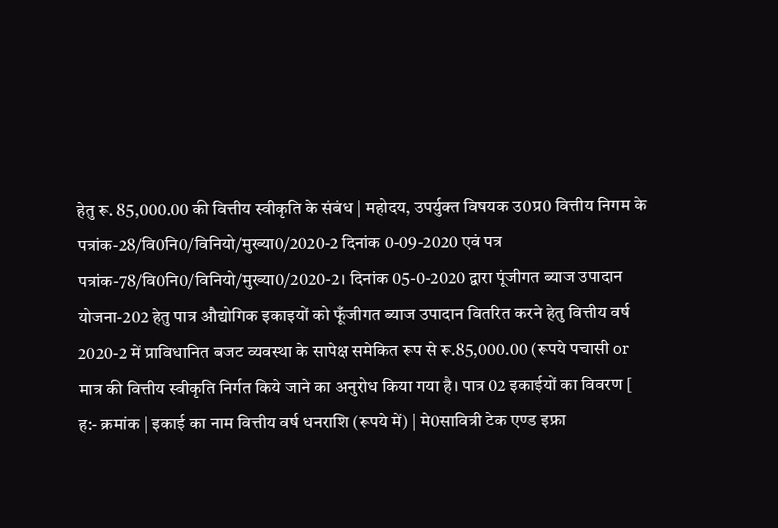हेतु रू. 85,000.00 की वित्तीय स्वीकृति के संबंध | महोदय, उपर्युक्त विषयक उ0प्र0 वित्तीय निगम के पत्रांक-28/वि0नि0/विनियो/मुख्या0/2020-2 दिनांक 0-09-2020 एवं पत्र पत्रांक-78/वि0नि0/विनियो/मुख्या0/2020-2। दिनांक 05-0-2020 द्वारा पूंजीगत ब्याज उपादान योजना-202 हेतु पात्र औद्योगिक इकाइयों को फूँजीगत ब्याज उपादान वितरित करने हेतु वित्तीय वर्ष 2020-2 में प्राविधानित बजट व्यवस्था के सापेक्ष समेकित रूप से रू.85,000.00 (रूपये पचासी or मात्र की वित्तीय स्वीकृति निर्गत किये जाने का अनुरोध किया गया है। पात्र 02 इकाईयों का विवरण [ ह:- क्रमांक | इकाई का नाम वित्तीय वर्ष धनराशि (रूपये में) | मे0सावित्री टेक एण्ड इफ्रा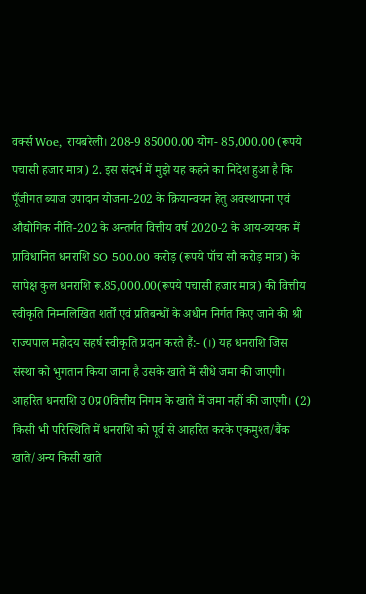वर्क्स Woe, रायबरेली। 208-9 85000.00 योग- 85,000.00 (रूपये पचासी हजार मात्र) 2. इस संदर्भ में मुझे यह कहने का निदेश हुआ है कि पूँजीगत ब्याज उपादान योजना-202 के क्रियान्वयन हेतु अवस्थापना एवं औद्योगिक नीति-202 के अन्तर्गत वित्तीय वर्ष 2020-2 के आय-व्ययक में प्राविधानित धनराशि SO 500.00 करोड़ (रूपये पॉच सौ करोड़ मात्र) के सापेक्ष कुल धनराशि रू.85,000.00(रूपये पचासी हजार मात्र) की वित्तीय स्वीकृति निम्नलिखित शर्तों एवं प्रतिबन्धों के अधीन निर्गत किए जाने की श्री राज्यपाल महोदय सहर्ष स्वीकृति प्रदान करते हैं:- (।) यह धनराशि जिस संस्था को भुगतान किया जाना है उसके खाते में सीधे जमा की जाएगी। आहरित धनराशि उ0प्र0वित्तीय निगम के खाते में जमा नहीं की जाएगी। (2) किसी भी परिस्थिति में धनराशि को पूर्व से आहरित करके एकमुश्त/बैंक खाते/अन्य किसी खाते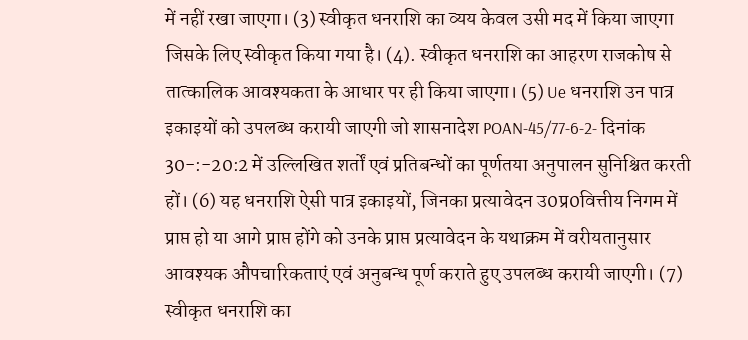में नहीं रखा जाएगा। (3) स्वीकृत धनराशि का व्यय केवल उसी मद में किया जाएगा जिसके लिए स्वीकृत किया गया है। (4). स्वीकृत धनराशि का आहरण राजकोष से तात्कालिक आवश्यकता के आधार पर ही किया जाएगा। (5) Ue धनराशि उन पात्र इकाइयों को उपलब्ध करायी जाएगी जो शासनादेश POAN-45/77-6-2- दिनांक 30-:-20:2 में उल्लिखित शर्तों एवं प्रतिबन्धों का पूर्णतया अनुपालन सुनिश्चित करती हों। (6) यह धनराशि ऐसी पात्र इकाइयों, जिनका प्रत्यावेदन उ0प्र0वित्तीय निगम में प्राप्त हो या आगे प्राप्त होंगे को उनके प्राप्त प्रत्यावेदन के यथाक्रम में वरीयतानुसार आवश्यक औपचारिकताएं एवं अनुबन्ध पूर्ण कराते हुए उपलब्ध करायी जाएगी। (7) स्वीकृत धनराशि का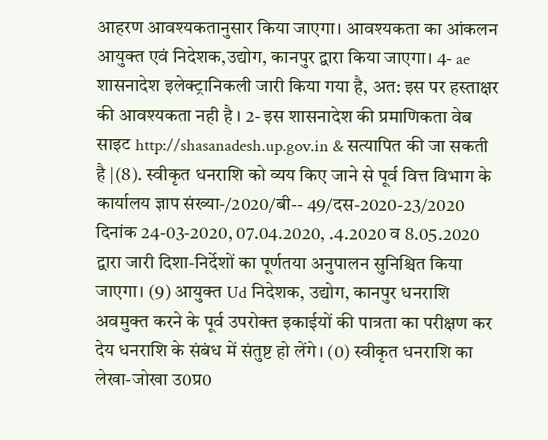आहरण आवश्यकतानुसार किया जाएगा। आवश्यकता का आंकलन आयुक्त एवं निदेशक,उद्योग, कानपुर द्वारा किया जाएगा। 4- ae शासनादेश इलेक्ट्रानिकली जारी किया गया है, अत: इस पर हस्ताक्षर की आवश्यकता नही है । 2- इस शासनादेश की प्रमाणिकता वेब साइट http://shasanadesh.up.gov.in & सत्यापित की जा सकती है |(8). स्वीकृत धनराशि को व्यय किए जाने से पूर्व वित्त विभाग के कार्यालय ज्ञाप संख्या-/2020/बी-- 49/दस-2020-23/2020 दिनांक 24-03-2020, 07.04.2020, .4.2020 व 8.05.2020 द्वारा जारी दिशा-निर्देशों का पूर्णतया अनुपालन सुनिश्चित किया जाएगा। (9) आयुक्त Ud निदेशक, उद्योग, कानपुर धनराशि अवमुक्त करने के पूर्व उपरोक्त इकाईयों की पात्रता का परीक्षण कर देय धनराशि के संबंध में संतुष्ट हो लेंगे। (0) स्वीकृत धनराशि का लेखा-जोखा उ0प्र0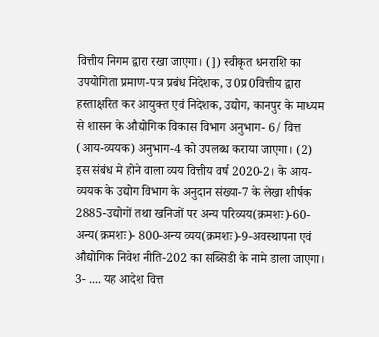वित्तीय निगम द्वारा रखा जाएगा। (]) स्वीकृत धनराशि का उपयोगिता प्रमाण-पत्र प्रबंध निदेशक, उ0प्र0वित्तीय द्वारा हस्ताक्षरित कर आयुक्त एवं निदेशक, उद्योग, कानपुर के माध्यम से शासन के औद्योगिक विकास विभाग अनुभाग- 6/ वित्त (आय-व्ययक) अनुभाग-4 को उपलब्ध कराया जाएगा। (2) इस संबंध मे होने वाला व्यय वित्तीय वर्ष 2020-2। के आय-व्ययक के उद्योग विभाग के अनुदान संख्या-7 के लेखा शीर्षक 2885-उद्योगों तथा खनिजों पर अन्य परिव्यय(क्रमशः)-60-अन्य(क्रमशः)- 800-अन्य व्यय(क्रमशः)-9-अवस्थापना एवं औद्योगिक निवेश नीति-202 का सब्सिडी के नामे डाला जाएगा। 3- .... यह आदेश वित्त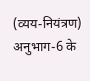(व्यय-नियंत्रण) अनुभाग-6 के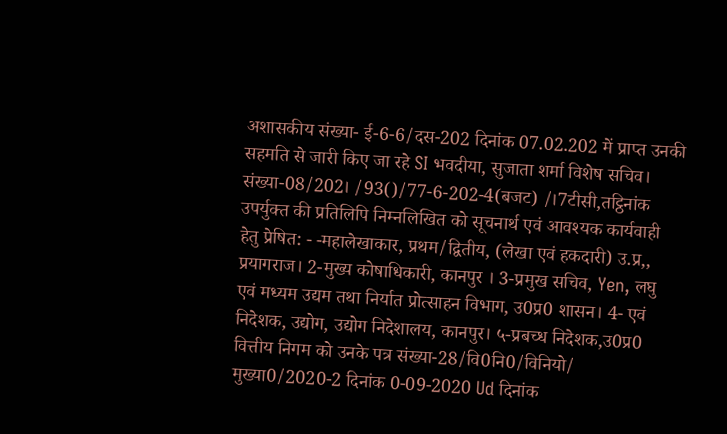अशासकीय संख्या- ई-6-6/दस-202 दिनांक 07.02.202 में प्राप्त उनकी सहमति से जारी किए जा रहे SI भवदीया, सुजाता शर्मा विशेष सचिव। संख्या-08/202। /93()/77-6-202-4(बजट) /।7टीसी,तट्ठिनांक उपर्युक्त की प्रतिलिपि निम्नलिखित को सूचनार्थ एवं आवश्यक कार्यवाही हेतु प्रेषित: - -महालेखाकार, प्रथम/द्वितीय, (लेखा एवं हकदारी) उ.प्र,, प्रयागराज। 2-मुख्य कोषाधिकारी, कानपुर । 3-प्रमुख सचिव, Yen, लघु एवं मध्यम उद्यम तथा निर्यात प्रोत्साहन विभाग, उ0प्र0 शासन। 4- एवं निदेशक, उद्योग, उद्योग निदेशालय, कानपुर। ५-प्रबच्ध निदेशक,उ0प्र0 वित्तीय निगम को उनके पत्र संख्या-28/वि0नि0/विनियो/ मुख्या0/2020-2 दिनांक 0-09-2020 Ud दिनांक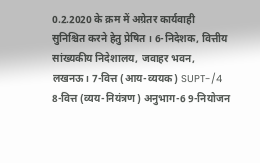0.2.2020 के क्रम में अग्रेतर कार्यवाही सुनिश्चित करने हेतु प्रेषित । 6-निदेशक, वित्तीय सांख्यकीय निदेशालय, जवाहर भवन, लखनऊ। 7-वित्त (आय-व्ययक) SUPT-/4 8-वित्त (व्यय-नियंत्रण) अनुभाग-6 9-नियोजन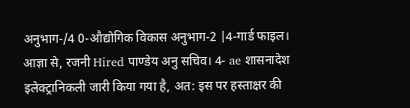अनुभाग-/4 0-औद्योगिक विकास अनुभाग-2 |4-गार्ड फाइल। आज्ञा से, रजनी Hired पाण्डेय अनु सचिव। 4- ae शासनादेश इलेक्ट्रानिकली जारी किया गया है, अत: इस पर हस्ताक्षर की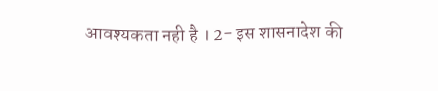आवश्यकता नही है । 2- इस शासनादेश की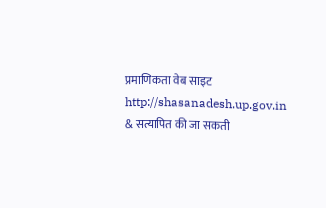प्रमाणिकता वेब साइट http://shasanadesh.up.gov.in & सत्यापित की जा सकती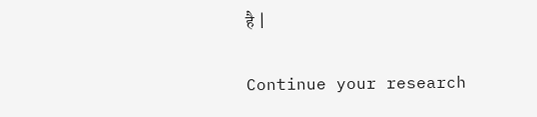है |

Continue your research